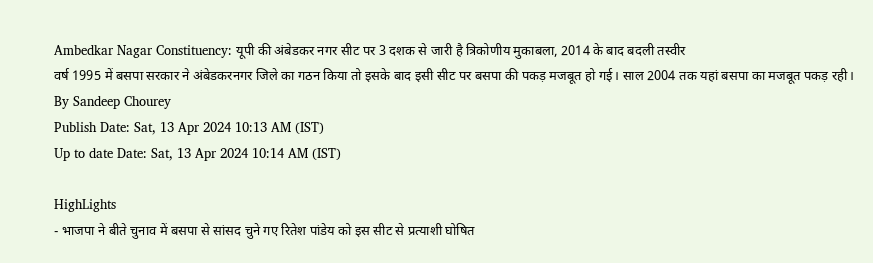Ambedkar Nagar Constituency: यूपी की अंबेडकर नगर सीट पर 3 दशक से जारी है त्रिकोणीय मुकाबला, 2014 के बाद बदली तस्वीर
वर्ष 1995 में बसपा सरकार ने अंबेडकरनगर जिले का गठन किया तो इसके बाद इसी सीट पर बसपा की पकड़ मजबूत हो गई। साल 2004 तक यहां बसपा का मजबूत पकड़ रही।
By Sandeep Chourey
Publish Date: Sat, 13 Apr 2024 10:13 AM (IST)
Up to date Date: Sat, 13 Apr 2024 10:14 AM (IST)

HighLights
- भाजपा ने बीते चुनाव में बसपा से सांसद चुने गए रितेश पांडेय को इस सीट से प्रत्याशी घोषित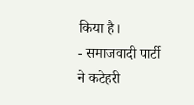किया है।
- समाजवादी पार्टी ने कटेहरी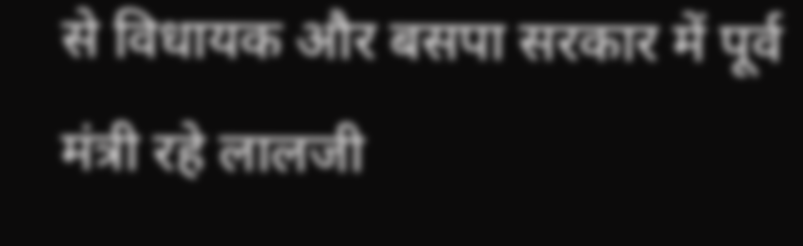से विधायक और बसपा सरकार में पूर्व मंत्री रहे लालजी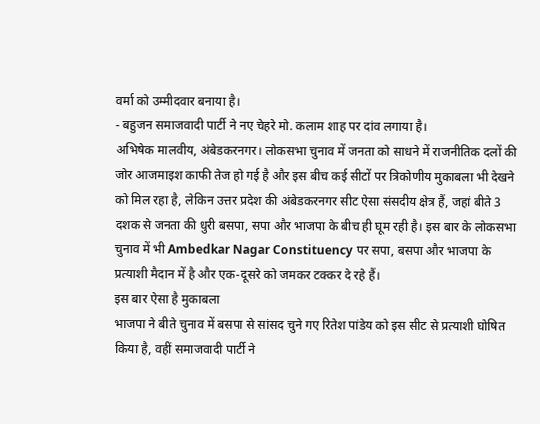वर्मा को उम्मीदवार बनाया है।
- बहुजन समाजवादी पार्टी ने नए चेहरे मो. कलाम शाह पर दांव लगाया है।
अभिषेक मालवीय, अंबेडकरनगर। लोकसभा चुनाव में जनता को साधने में राजनीतिक दलों की जोर आजमाइश काफी तेज हो गई है और इस बीच कई सीटों पर त्रिकोणीय मुकाबला भी देखने को मिल रहा है, लेकिन उत्तर प्रदेश की अंबेडकरनगर सीट ऐसा संसदीय क्षेत्र हैं, जहां बीते 3 दशक से जनता की धुरी बसपा, सपा और भाजपा के बीच ही घूम रही है। इस बार के लोकसभा चुनाव में भी Ambedkar Nagar Constituency पर सपा, बसपा और भाजपा के प्रत्याशी मैदान में है और एक-दूसरे को जमकर टक्कर दे रहे हैं।
इस बार ऐसा है मुकाबला
भाजपा ने बीते चुनाव में बसपा से सांसद चुने गए रितेश पांडेय को इस सीट से प्रत्याशी घोषित किया है, वहीं समाजवादी पार्टी ने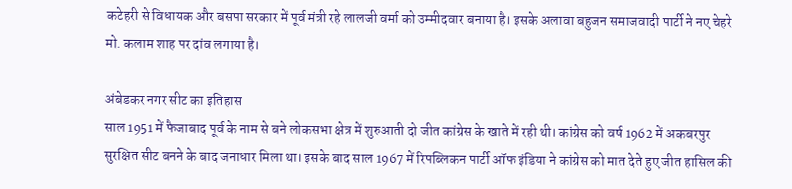कटेहरी से विधायक और बसपा सरकार में पूर्व मंत्री रहे लालजी वर्मा को उम्मीदवार बनाया है। इसके अलावा बहुजन समाजवादी पार्टी ने नए चेहरे मो. कलाम शाह पर दांव लगाया है।

अंबेडकर नगर सीट का इतिहास
साल 1951 में फैजाबाद पूर्व के नाम से बने लोकसभा क्षेत्र में शुरुआती दो जीत कांग्रेस के खाते में रही थी। कांग्रेस को वर्ष 1962 में अकबरपुर सुरक्षित सीट बनने के बाद जनाधार मिला था। इसके बाद साल 1967 में रिपब्लिकन पार्टी ऑफ इंडिया ने कांग्रेस को मात देते हुए जीत हासिल की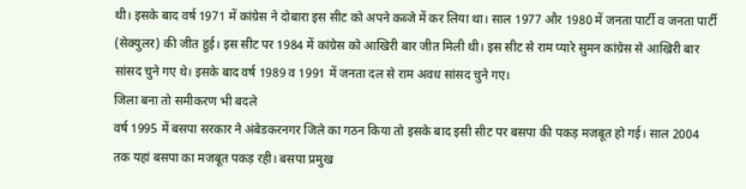थी। इसके बाद वर्ष 1971 में कांग्रेस ने दोबारा इस सीट को अपने कब्जे में कर लिया था। साल 1977 और 1980 में जनता पार्टी व जनता पार्टी (सेक्युलर) की जीत हुई। इस सीट पर 1984 में कांग्रेस को आखिरी बार जीत मिली थी। इस सीट से राम प्यारे सुमन कांग्रेस से आखिरी बार सांसद चुने गए थे। इसके बाद वर्ष 1989 व 1991 में जनता दल से राम अवध सांसद चुने गए।
जिला बना तो समीकरण भी बदले
वर्ष 1995 में बसपा सरकार ने अंबेडकरनगर जिले का गठन किया तो इसके बाद इसी सीट पर बसपा की पकड़ मजबूत हो गई। साल 2004 तक यहां बसपा का मजबूत पकड़ रही। बसपा प्रमुख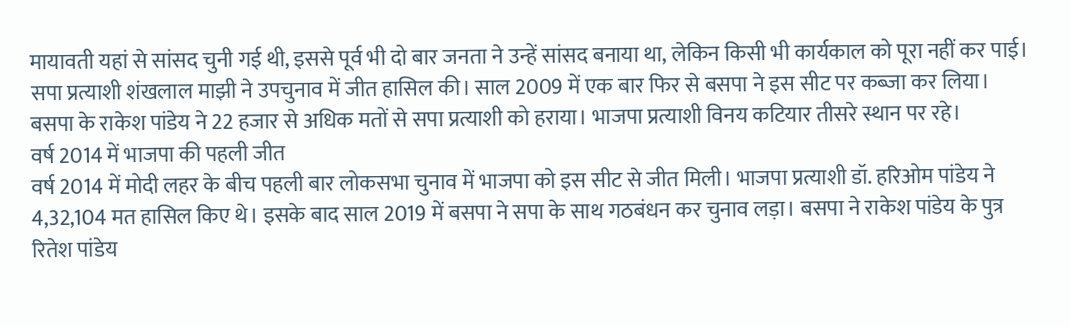मायावती यहां से सांसद चुनी गई थी, इससे पूर्व भी दो बार जनता ने उन्हें सांसद बनाया था, लेकिन किसी भी कार्यकाल को पूरा नहीं कर पाई। सपा प्रत्याशी शंखलाल माझी ने उपचुनाव में जीत हासिल की। साल 2009 में एक बार फिर से बसपा ने इस सीट पर कब्जा कर लिया। बसपा के राकेश पांडेय ने 22 हजार से अधिक मतों से सपा प्रत्याशी को हराया। भाजपा प्रत्याशी विनय कटियार तीसरे स्थान पर रहे।
वर्ष 2014 में भाजपा की पहली जीत
वर्ष 2014 में मोदी लहर के बीच पहली बार लोकसभा चुनाव में भाजपा को इस सीट से जीत मिली। भाजपा प्रत्याशी डॉ. हरिओम पांडेय ने 4,32,104 मत हासिल किए थे। इसके बाद साल 2019 में बसपा ने सपा के साथ गठबंधन कर चुनाव लड़ा। बसपा ने राकेश पांडेय के पुत्र रितेश पांडेय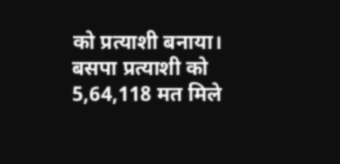को प्रत्याशी बनाया। बसपा प्रत्याशी को 5,64,118 मत मिले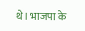थे। भाजपा के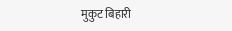मुकुट बिहारी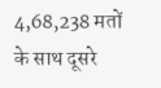4,68,238 मतों के साथ दूसरे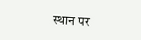स्थान पर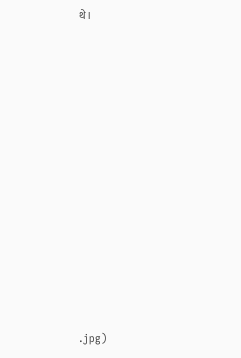थे।












.jpg)